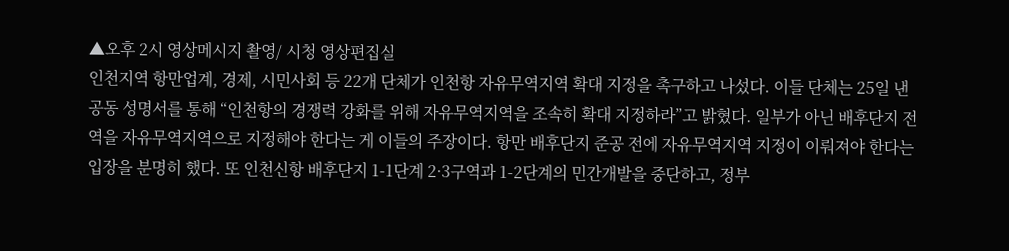▲오후 2시 영상메시지 촬영/ 시청 영상편집실
인천지역 항만업계, 경제, 시민사회 등 22개 단체가 인천항 자유무역지역 확대 지정을 촉구하고 나섰다. 이들 단체는 25일 낸 공동 성명서를 통해 “인천항의 경쟁력 강화를 위해 자유무역지역을 조속히 확대 지정하라”고 밝혔다. 일부가 아닌 배후단지 전역을 자유무역지역으로 지정해야 한다는 게 이들의 주장이다. 항만 배후단지 준공 전에 자유무역지역 지정이 이뤄져야 한다는 입장을 분명히 했다. 또 인천신항 배후단지 1-1단계 2·3구역과 1-2단계의 민간개발을 중단하고, 정부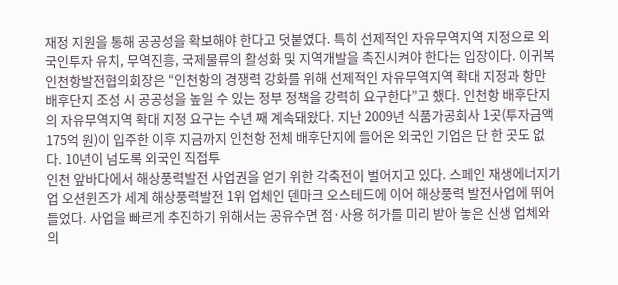재정 지원을 통해 공공성을 확보해야 한다고 덧붙였다. 특히 선제적인 자유무역지역 지정으로 외국인투자 유치, 무역진흥, 국제물류의 활성화 및 지역개발을 촉진시켜야 한다는 입장이다. 이귀복 인천항발전협의회장은 “인천항의 경쟁력 강화를 위해 선제적인 자유무역지역 확대 지정과 항만 배후단지 조성 시 공공성을 높일 수 있는 정부 정책을 강력히 요구한다”고 했다. 인천항 배후단지의 자유무역지역 확대 지정 요구는 수년 째 계속돼왔다. 지난 2009년 식품가공회사 1곳(투자금액 175억 원)이 입주한 이후 지금까지 인천항 전체 배후단지에 들어온 외국인 기업은 단 한 곳도 없다. 10년이 넘도록 외국인 직접투
인천 앞바다에서 해상풍력발전 사업권을 얻기 위한 각축전이 벌어지고 있다. 스페인 재생에너지기업 오션윈즈가 세계 해상풍력발전 1위 업체인 덴마크 오스테드에 이어 해상풍력 발전사업에 뛰어들었다. 사업을 빠르게 추진하기 위해서는 공유수면 점·사용 허가를 미리 받아 놓은 신생 업체와의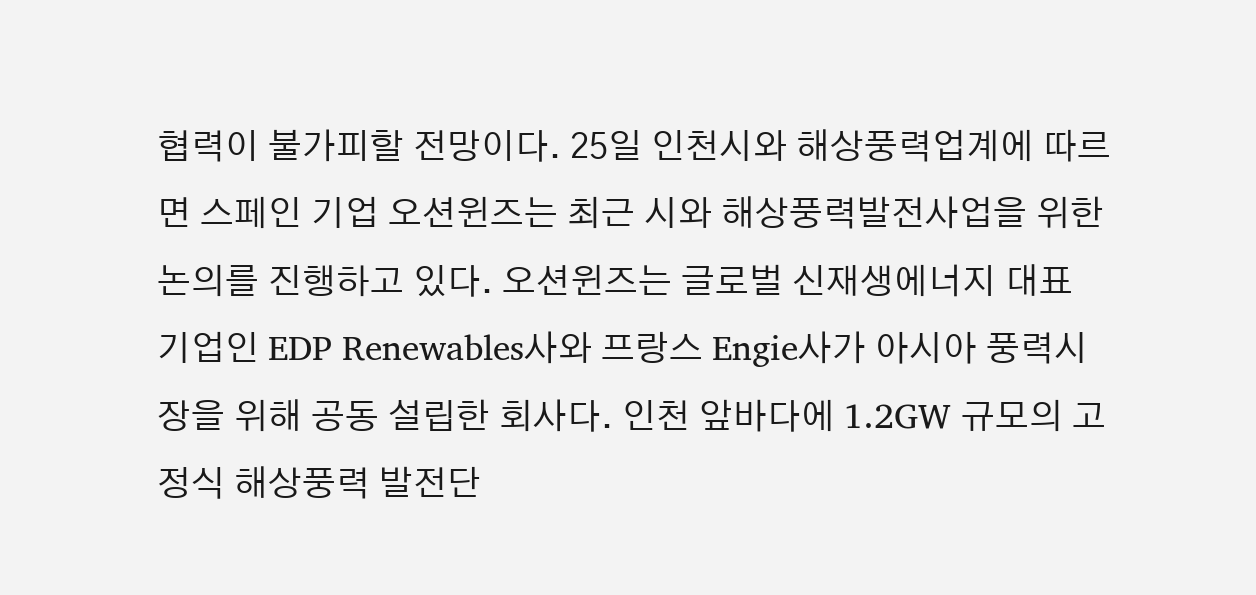협력이 불가피할 전망이다. 25일 인천시와 해상풍력업계에 따르면 스페인 기업 오션윈즈는 최근 시와 해상풍력발전사업을 위한 논의를 진행하고 있다. 오션윈즈는 글로벌 신재생에너지 대표 기업인 EDP Renewables사와 프랑스 Engie사가 아시아 풍력시장을 위해 공동 설립한 회사다. 인천 앞바다에 1.2GW 규모의 고정식 해상풍력 발전단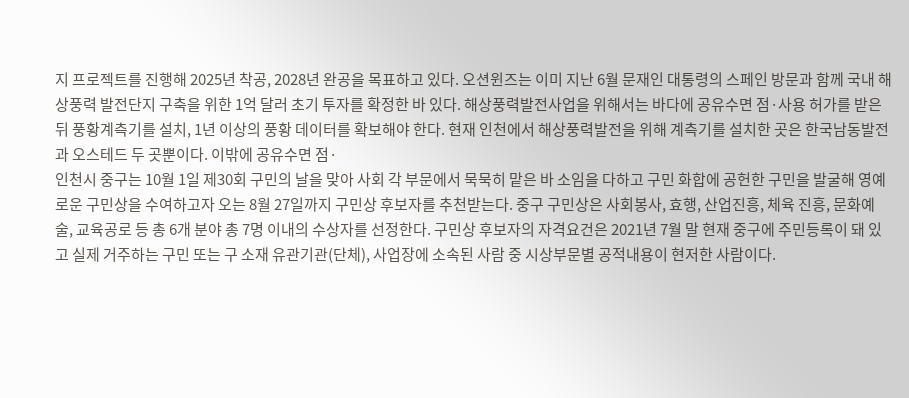지 프로젝트를 진행해 2025년 착공, 2028년 완공을 목표하고 있다. 오션윈즈는 이미 지난 6월 문재인 대통령의 스페인 방문과 함께 국내 해상풍력 발전단지 구축을 위한 1억 달러 초기 투자를 확정한 바 있다. 해상풍력발전사업을 위해서는 바다에 공유수면 점·사용 허가를 받은 뒤 풍황계측기를 설치, 1년 이상의 풍황 데이터를 확보해야 한다. 현재 인천에서 해상풍력발전을 위해 계측기를 설치한 곳은 한국남동발전과 오스테드 두 곳뿐이다. 이밖에 공유수면 점·
인천시 중구는 10월 1일 제30회 구민의 날을 맞아 사회 각 부문에서 묵묵히 맡은 바 소임을 다하고 구민 화합에 공헌한 구민을 발굴해 영예로운 구민상을 수여하고자 오는 8월 27일까지 구민상 후보자를 추천받는다. 중구 구민상은 사회봉사, 효행, 산업진흥, 체육 진흥, 문화예술, 교육공로 등 총 6개 분야 총 7명 이내의 수상자를 선정한다. 구민상 후보자의 자격요건은 2021년 7월 말 현재 중구에 주민등록이 돼 있고 실제 거주하는 구민 또는 구 소재 유관기관(단체), 사업장에 소속된 사람 중 시상부문별 공적내용이 현저한 사람이다.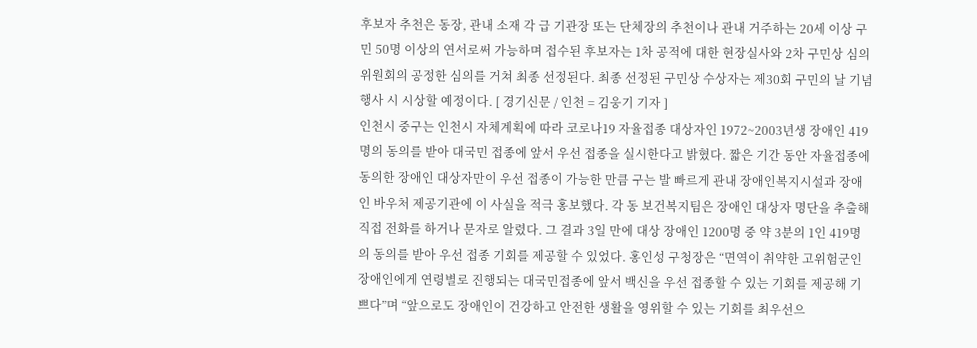후보자 추천은 동장, 관내 소재 각 급 기관장 또는 단체장의 추천이나 관내 거주하는 20세 이상 구민 50명 이상의 연서로써 가능하며 접수된 후보자는 1차 공적에 대한 현장실사와 2차 구민상 심의위원회의 공정한 심의를 거쳐 최종 선정된다. 최종 선정된 구민상 수상자는 제30회 구민의 날 기념행사 시 시상할 예정이다. [ 경기신문 / 인천 = 김웅기 기자 ]
인천시 중구는 인천시 자체계획에 따라 코로나19 자율접종 대상자인 1972~2003년생 장애인 419명의 동의를 받아 대국민 접종에 앞서 우선 접종을 실시한다고 밝혔다. 짧은 기간 동안 자율접종에 동의한 장애인 대상자만이 우선 접종이 가능한 만큼 구는 발 빠르게 관내 장애인복지시설과 장애인 바우처 제공기관에 이 사실을 적극 홍보했다. 각 동 보건복지팀은 장애인 대상자 명단을 추출해 직접 전화를 하거나 문자로 알렸다. 그 결과 3일 만에 대상 장애인 1200명 중 약 3분의 1인 419명의 동의를 받아 우선 접종 기회를 제공할 수 있었다. 홍인성 구청장은 “면역이 취약한 고위험군인 장애인에게 연령별로 진행되는 대국민접종에 앞서 백신을 우선 접종할 수 있는 기회를 제공해 기쁘다”며 “앞으로도 장애인이 건강하고 안전한 생활을 영위할 수 있는 기회를 최우선으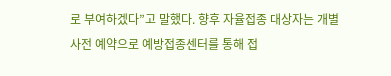로 부여하겠다”고 말했다. 향후 자율접종 대상자는 개별 사전 예약으로 예방접종센터를 통해 접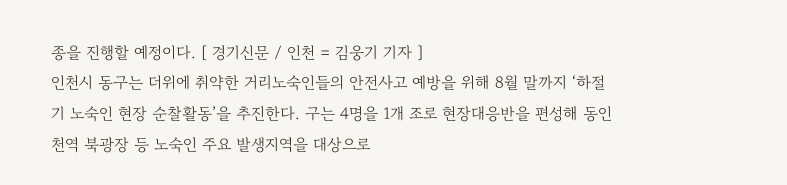종을 진행할 예정이다. [ 경기신문 / 인천 = 김웅기 기자 ]
인천시 동구는 더위에 취약한 거리노숙인들의 안전사고 예방을 위해 8월 말까지 ‘하절기 노숙인 현장 순찰활동’을 추진한다. 구는 4명을 1개 조로 현장대응반을 편성해 동인천역 북광장 등 노숙인 주요 발생지역을 대상으로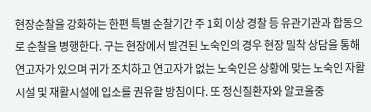현장순찰을 강화하는 한편 특별 순찰기간 주 1회 이상 경찰 등 유관기관과 합동으로 순찰을 병행한다. 구는 현장에서 발견된 노숙인의 경우 현장 밀착 상담을 통해 연고자가 있으며 귀가 조치하고 연고자가 없는 노숙인은 상황에 맞는 노숙인 자활시설 및 재활시설에 입소를 권유할 방침이다. 또 정신질환자와 알코올중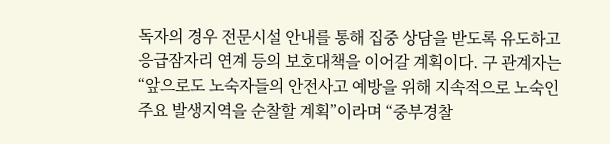독자의 경우 전문시설 안내를 통해 집중 상담을 받도록 유도하고 응급잠자리 연계 등의 보호대책을 이어갈 계획이다. 구 관계자는 “앞으로도 노숙자들의 안전사고 예방을 위해 지속적으로 노숙인 주요 발생지역을 순찰할 계획”이라며 “중부경찰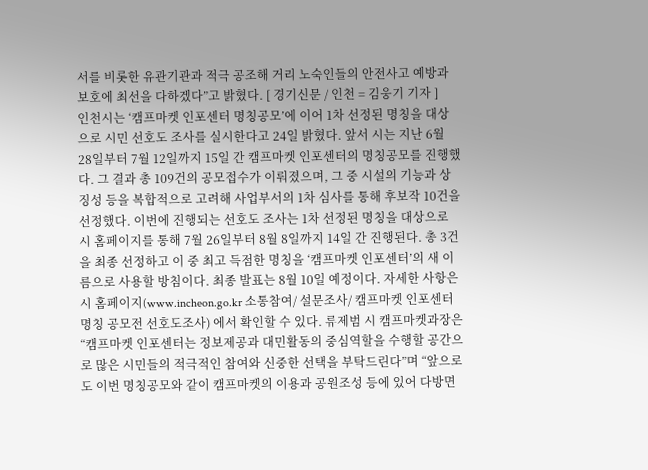서를 비롯한 유관기관과 적극 공조해 거리 노숙인들의 안전사고 예방과 보호에 최선을 다하겠다”고 밝혔다. [ 경기신문 / 인천 = 김웅기 기자 ]
인천시는 ‘캠프마켓 인포센터 명칭공모’에 이어 1차 선정된 명칭을 대상으로 시민 선호도 조사를 실시한다고 24일 밝혔다. 앞서 시는 지난 6월 28일부터 7월 12일까지 15일 간 캠프마켓 인포센터의 명칭공모를 진행했다. 그 결과 총 109건의 공모접수가 이뤄졌으며, 그 중 시설의 기능과 상징성 등을 복합적으로 고려해 사업부서의 1차 심사를 통해 후보작 10건을 선정했다. 이번에 진행되는 선호도 조사는 1차 선정된 명칭을 대상으로 시 홈페이지를 통해 7월 26일부터 8월 8일까지 14일 간 진행된다. 총 3건을 최종 선정하고 이 중 최고 득점한 명칭을 ‘캠프마켓 인포센터’의 새 이름으로 사용할 방침이다. 최종 발표는 8월 10일 예정이다. 자세한 사항은 시 홈페이지(www.incheon.go.kr 소통참여/ 설문조사/ 캠프마켓 인포센터 명칭 공모전 선호도조사) 에서 확인할 수 있다. 류제범 시 캠프마켓과장은 “캠프마켓 인포센터는 정보제공과 대민활동의 중심역할을 수행할 공간으로 많은 시민들의 적극적인 참여와 신중한 선택을 부탁드린다”며 “앞으로도 이번 명칭공모와 같이 캠프마켓의 이용과 공원조성 등에 있어 다방면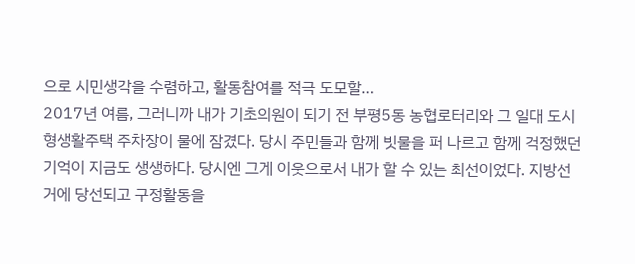으로 시민생각을 수렴하고, 활동참여를 적극 도모할…
2017년 여름, 그러니까 내가 기초의원이 되기 전 부평5동 농협로터리와 그 일대 도시형생활주택 주차장이 물에 잠겼다. 당시 주민들과 함께 빗물을 퍼 나르고 함께 걱정했던 기억이 지금도 생생하다. 당시엔 그게 이웃으로서 내가 할 수 있는 최선이었다. 지방선거에 당선되고 구정활동을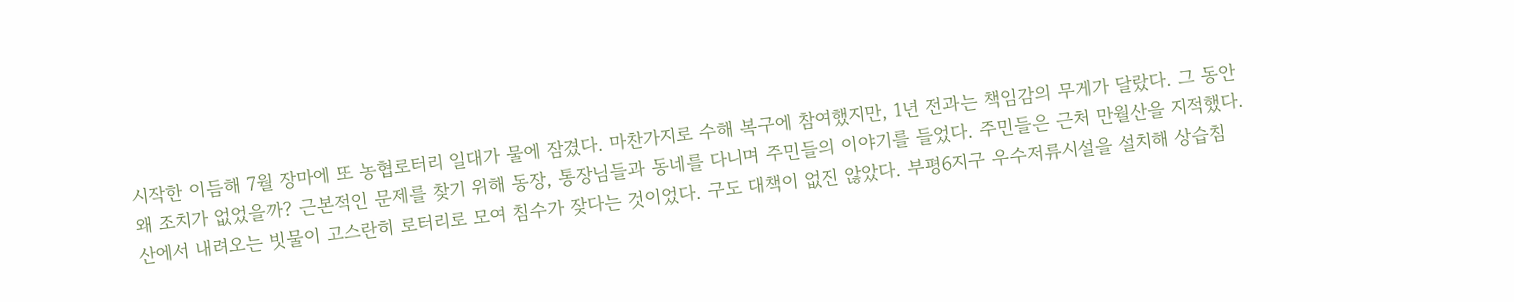시작한 이듬해 7월 장마에 또 농협로터리 일대가 물에 잠겼다. 마찬가지로 수해 복구에 참여했지만, 1년 전과는 책임감의 무게가 달랐다. 그 동안 왜 조치가 없었을까? 근본적인 문제를 찾기 위해 동장, 통장님들과 동네를 다니며 주민들의 이야기를 들었다. 주민들은 근처 만월산을 지적했다. 산에서 내려오는 빗물이 고스란히 로터리로 모여 침수가 잦다는 것이었다. 구도 대책이 없진 않았다. 부평6지구 우수저류시설을 설치해 상습침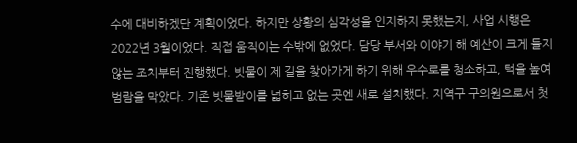수에 대비하겠단 계획이었다. 하지만 상황의 심각성을 인지하지 못했는지, 사업 시행은 2022년 3월이었다. 직접 움직이는 수밖에 없었다. 담당 부서와 이야기 해 예산이 크게 들지 않는 조치부터 진행했다. 빗물이 제 길을 찾아가게 하기 위해 우수로를 청소하고, 턱을 높여 범람을 막았다. 기존 빗물받이를 넓히고 없는 곳엔 새로 설치했다. 지역구 구의원으로서 첫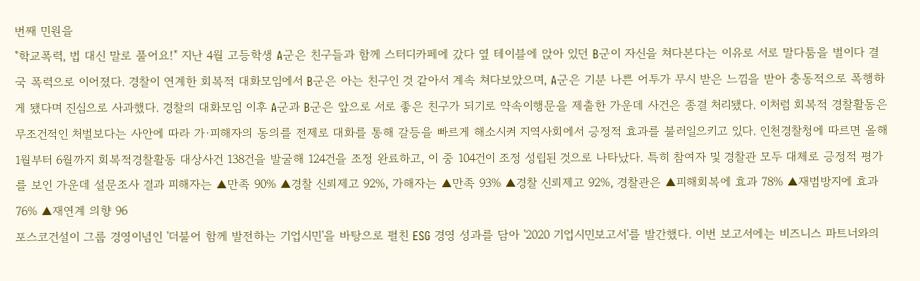번째 민원을
"학교폭력, 법 대신 말로 풀어요!" 지난 4월 고등학생 A군은 친구들과 함께 스터디카페에 갔다 옆 테이블에 앉아 있던 B군이 자신을 쳐다본다는 이유로 서로 말다툼을 벌이다 결국 폭력으로 이어졌다. 경찰이 연계한 회복적 대화모임에서 B군은 아는 친구인 것 같아서 계속 쳐다보았으며, A군은 기분 나쁜 어투가 무시 받은 느낌을 받아 충동적으로 폭행하게 됐다며 진심으로 사과했다. 경찰의 대화모임 이후 A군과 B군은 앞으로 서로 좋은 친구가 되기로 약속이행문을 제출한 가운데 사건은 종결 처리됐다. 이처럼 회복적 경찰활동은 무조건적인 처벌보다는 사안에 따라 가·피해자의 동의를 전제로 대화를 통해 갈등을 빠르게 해소시켜 지역사회에서 긍정적 효과를 불러일으키고 있다. 인천경찰청에 따르면 올해 1월부터 6월까지 회복적경찰활동 대상사건 138건을 발굴해 124건을 조정 완료하고, 이 중 104건이 조정 성립된 것으로 나타났다. 특히 참여자 및 경찰관 모두 대체로 긍정적 평가를 보인 가운데 설문조사 결과 피해자는 ▲만족 90% ▲경찰 신뢰제고 92%, 가해자는 ▲만족 93% ▲경찰 신뢰제고 92%, 경찰관은 ▲피해회복에 효과 78% ▲재범방지에 효과 76% ▲재연계 의향 96
포스코건설이 그룹 경영이념인 '더불어 함께 발전하는 기업시민'을 바탕으로 펼친 ESG 경영 성과를 담아 '2020 기업시민보고서'를 발간했다. 이번 보고서에는 비즈니스 파트너와의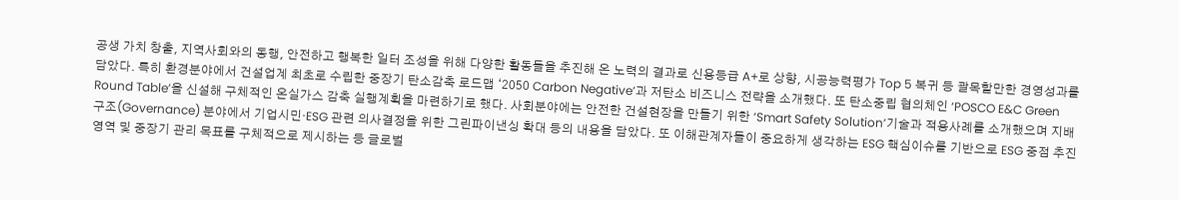공생 가치 창출, 지역사회와의 동행, 안전하고 행복한 일터 조성을 위해 다양한 활동들을 추진해 온 노력의 결과로 신용등급 A+로 상향, 시공능력평가 Top 5 복귀 등 괄목할만한 경영성과를 담았다. 특히 환경분야에서 건설업계 최초로 수립한 중장기 탄소감축 로드맵 ‘2050 Carbon Negative’과 저탄소 비즈니스 전략을 소개했다. 또 탄소중립 협의체인 ‘POSCO E&C Green Round Table’을 신설해 구체적인 온실가스 감축 실행계획을 마련하기로 했다. 사회분야에는 안전한 건설현장을 만들기 위한 ‘Smart Safety Solution’기술과 적용사례를 소개했으며 지배구조(Governance) 분야에서 기업시민·ESG 관련 의사결정을 위한 그린파이낸싱 확대 등의 내용을 담았다. 또 이해관계자들이 중요하게 생각하는 ESG 핵심이슈를 기반으로 ESG 중점 추진 영역 및 중장기 관리 목표를 구체적으로 제시하는 등 글로벌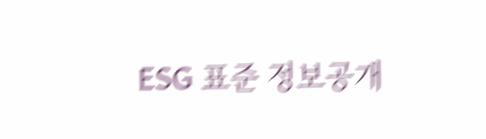ESG 표준 정보공개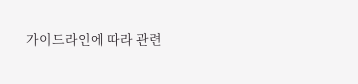가이드라인에 따라 관련